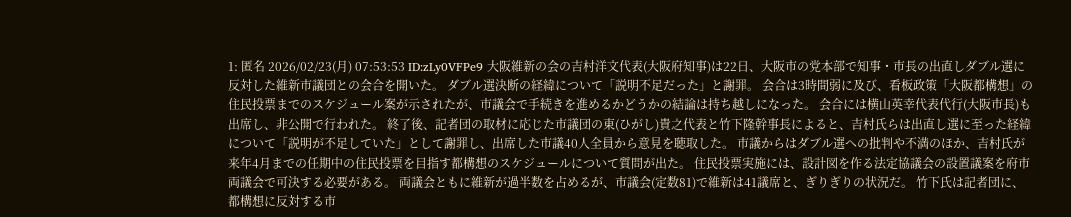1: 匿名 2026/02/23(月) 07:53:53 ID:zLy0VFPe9 大阪維新の会の吉村洋文代表(大阪府知事)は22日、大阪市の党本部で知事・市長の出直しダブル選に反対した維新市議団との会合を開いた。 ダブル選決断の経緯について「説明不足だった」と謝罪。 会合は3時間弱に及び、看板政策「大阪都構想」の住民投票までのスケジュール案が示されたが、市議会で手続きを進めるかどうかの結論は持ち越しになった。 会合には横山英幸代表代行(大阪市長)も出席し、非公開で行われた。 終了後、記者団の取材に応じた市議団の東(ひがし)貴之代表と竹下隆幹事長によると、吉村氏らは出直し選に至った経緯について「説明が不足していた」として謝罪し、出席した市議40人全員から意見を聴取した。 市議からはダブル選への批判や不満のほか、吉村氏が来年4月までの任期中の住民投票を目指す都構想のスケジュールについて質問が出た。 住民投票実施には、設計図を作る法定協議会の設置議案を府市両議会で可決する必要がある。 両議会ともに維新が過半数を占めるが、市議会(定数81)で維新は41議席と、ぎりぎりの状況だ。 竹下氏は記者団に、都構想に反対する市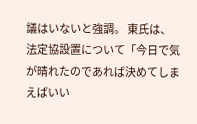議はいないと強調。 東氏は、法定協設置について「今日で気が晴れたのであれば決めてしまえばいい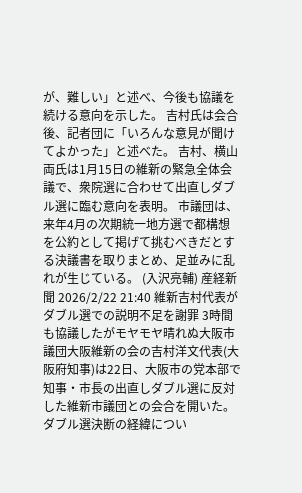が、難しい」と述べ、今後も協議を続ける意向を示した。 吉村氏は会合後、記者団に「いろんな意見が聞けてよかった」と述べた。 吉村、横山両氏は1月15日の維新の緊急全体会議で、衆院選に合わせて出直しダブル選に臨む意向を表明。 市議団は、来年4月の次期統一地方選で都構想を公約として掲げて挑むべきだとする決議書を取りまとめ、足並みに乱れが生じている。 (入沢亮輔) 産経新聞 2026/2/22 21:40 維新吉村代表がダブル選での説明不足を謝罪 3時間も協議したがモヤモヤ晴れぬ大阪市議団大阪維新の会の吉村洋文代表(大阪府知事)は22日、大阪市の党本部で知事・市長の出直しダブル選に反対した維新市議団との会合を開いた。ダブル選決断の経緯につい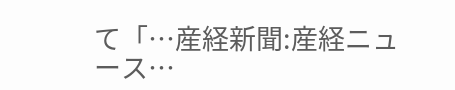て「…産経新聞:産経ニュース…